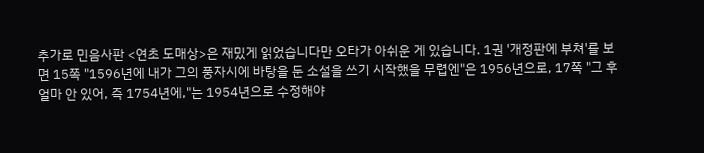추가로 민음사판 <연초 도매상>은 재밌게 읽었습니다만 오타가 아쉬운 게 있습니다. 1권 '개정판에 부쳐'를 보면 15쪽 "1596년에 내가 그의 풍자시에 바탕을 둔 소설을 쓰기 시작했을 무렵엔"은 1956년으로, 17쪽 "그 후 얼마 안 있어, 즉 1754년에,"는 1954년으로 수정해야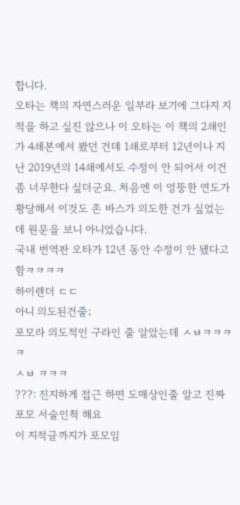합니다.
오타는 책의 자연스러운 일부라 보기에 그다지 지적을 하고 싶진 않으나 이 오타는 이 책의 2쇄인가 4쇄본에서 봤던 건데 1쇄로부터 12년이나 지난 2019년의 14쇄에서도 수정이 안 되어서 이건 좀 너무한다 싶더군요. 처음엔 이 엉뚱한 연도가 황당해서 이것도 존 바스가 의도한 건가 싶었는데 원문을 보니 아니었습니다.
국내 번역판 오타가 12년 동안 수정이 안 됐다고 함ㅋㅋㅋㅋ
하이렌더 ㄷㄷ
아니 의도된건줄;
포모라 의도적인 구라인 줄 알았는데 ㅅㅂㅋㅋㅋㅋ
ㅅㅂ ㅋㅋㅋ
???: 진지하게 접근 하면 도매상인줄 알고 진짜 포모 서술인척 해요
이 지적글까지가 포모임